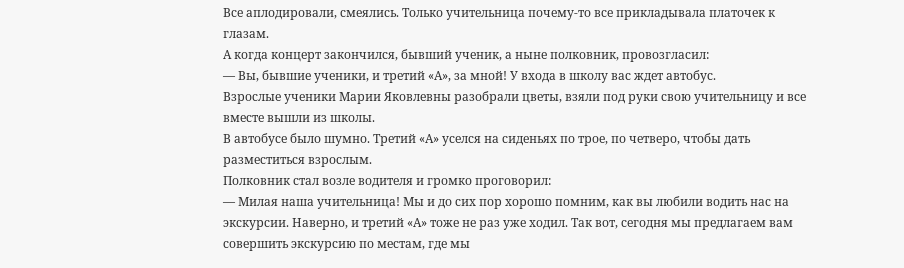Все аплодировали, смеялись. Только учительница почему-то все прикладывала платочек к глазам.
А когда концерт закончился, бывший ученик, а ныне полковник, провозгласил:
— Вы, бывшие ученики, и третий «А», за мной! У входа в школу вас ждет автобус.
Взрослые ученики Марии Яковлевны разобрали цветы, взяли под руки свою учительницу и все вместе вышли из школы.
В автобусе было шумно. Третий «А» уселся на сиденьях по трое, по четверо, чтобы дать разместиться взрослым.
Полковник стал возле водителя и громко проговорил:
— Милая наша учительница! Мы и до сих пор хорошо помним, как вы любили водить нас на экскурсии. Наверно, и третий «А» тоже не раз уже ходил. Так вот, сегодня мы предлагаем вам совершить экскурсию по местам, где мы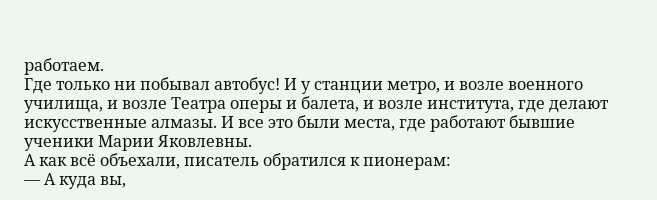работаем.
Где только ни побывал автобус! И у станции метро, и возле военного училища, и возле Театра оперы и балета, и возле института, где делают искусственные алмазы. И все это были места, где работают бывшие ученики Марии Яковлевны.
А как всё объехали, писатель обратился к пионерам:
— А куда вы,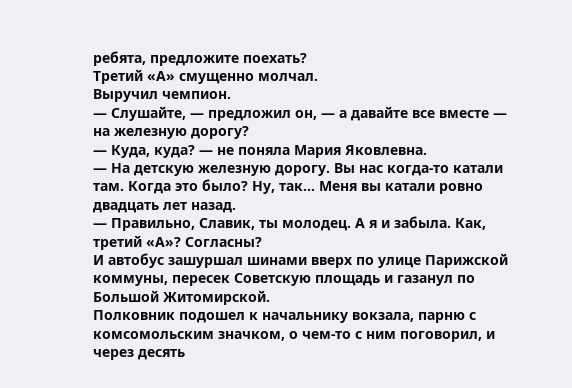ребята, предложите поехать?
Третий «А» смущенно молчал.
Выручил чемпион.
— Слушайте, — предложил он, — а давайте все вместе — на железную дорогу?
— Куда, куда? — не поняла Мария Яковлевна.
— На детскую железную дорогу. Вы нас когда-то катали там. Когда это было? Ну, так… Меня вы катали ровно двадцать лет назад.
— Правильно, Славик, ты молодец. А я и забыла. Как, третий «А»? Согласны?
И автобус зашуршал шинами вверх по улице Парижской коммуны, пересек Советскую площадь и газанул по Большой Житомирской.
Полковник подошел к начальнику вокзала, парню с комсомольским значком, о чем-то с ним поговорил, и через десять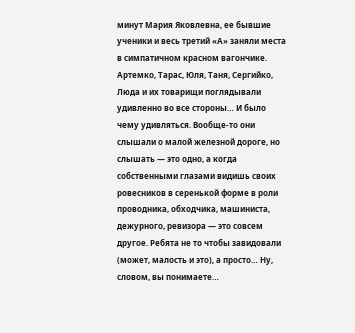минут Мария Яковлевна, ее бывшие ученики и весь третий «А» заняли места в симпатичном красном вагончике.
Артемко, Тарас, Юля, Таня, Сергийко, Люда и их товарищи поглядывали удивленно во все стороны… И было чему удивляться. Вообще-то они слышали о малой железной дороге, но слышать — это одно, а когда собственными глазами видишь своих ровесников в серенькой форме в роли проводника, обходчика, машиниста, дежурного, ревизора — это совсем другое. Ребята не то чтобы завидовали (может, малость и это), а просто… Ну, словом, вы понимаете…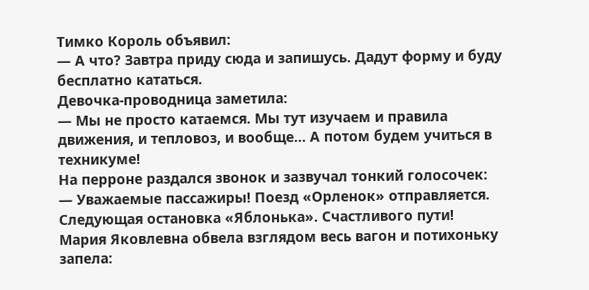Тимко Король объявил:
— А что? Завтра приду сюда и запишусь. Дадут форму и буду бесплатно кататься.
Девочка-проводница заметила:
— Мы не просто катаемся. Мы тут изучаем и правила движения, и тепловоз, и вообще… А потом будем учиться в техникуме!
На перроне раздался звонок и зазвучал тонкий голосочек:
— Уважаемые пассажиры! Поезд «Орленок» отправляется. Следующая остановка «Яблонька». Счастливого пути!
Мария Яковлевна обвела взглядом весь вагон и потихоньку запела: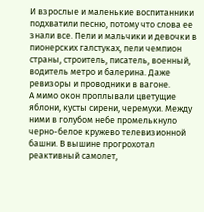И взрослые и маленькие воспитанники подхватили песню, потому что слова ее знали все. Пели и мальчики и девочки в пионерских галстуках, пели чемпион страны, строитель, писатель, военный, водитель метро и балерина. Даже ревизоры и проводники в вагоне.
А мимо окон проплывали цветущие яблони, кусты сирени, черемухи. Между ними в голубом небе промелькнуло черно-белое кружево телевизионной башни. В вышине прогрохотал реактивный самолет,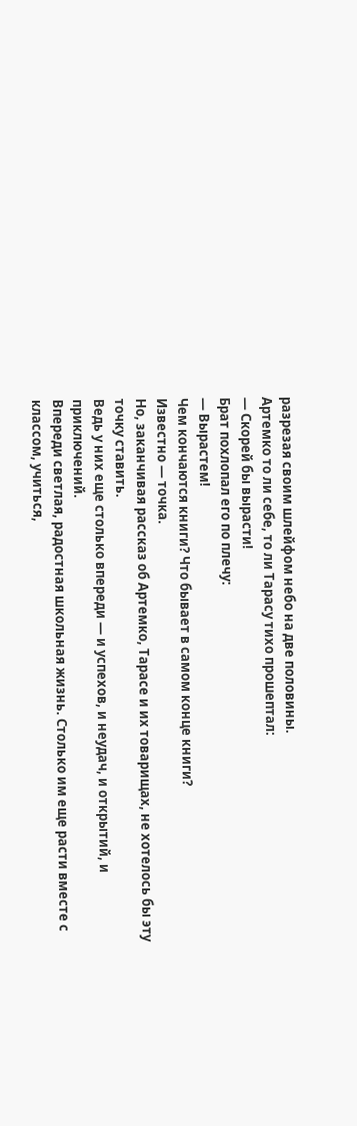разрезая своим шлейфом небо на две половины.
Артемко то ли себе, то ли Тарасу тихо прошептал:
— Скорей бы вырасти!
Брат похлопал его по плечу:
— Вырастем!
Чем кончаются книги? Что бывает в самом конце книги?
Известно — точка.
Но, заканчивая рассказ об Артемко, Тарасе и их товарищах, не хотелось бы эту точку ставить.
Ведь у них еще столько впереди — и успехов, и неудач, и открытий, и приключений.
Впереди светлая, радостная школьная жизнь. Столько им еще расти вместе с классом, учиться,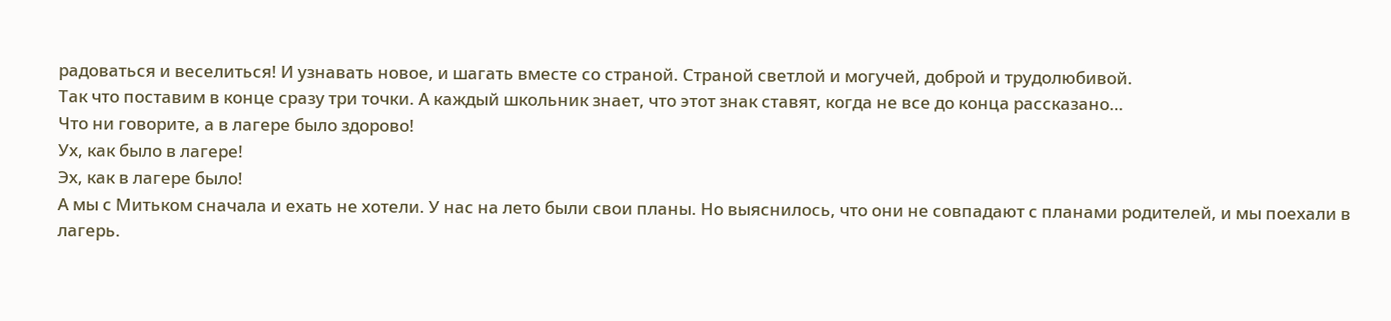радоваться и веселиться! И узнавать новое, и шагать вместе со страной. Страной светлой и могучей, доброй и трудолюбивой.
Так что поставим в конце сразу три точки. А каждый школьник знает, что этот знак ставят, когда не все до конца рассказано…
Что ни говорите, а в лагере было здорово!
Ух, как было в лагере!
Эх, как в лагере было!
А мы с Митьком сначала и ехать не хотели. У нас на лето были свои планы. Но выяснилось, что они не совпадают с планами родителей, и мы поехали в лагерь.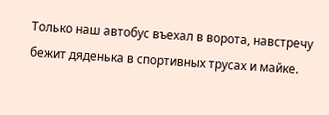Только наш автобус въехал в ворота, навстречу бежит дяденька в спортивных трусах и майке.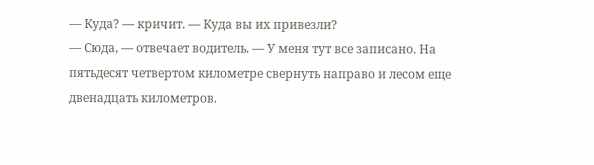— Куда? — кричит. — Куда вы их привезли?
— Сюда, — отвечает водитель. — У меня тут все записано. На пятьдесят четвертом километре свернуть направо и лесом еще двенадцать километров.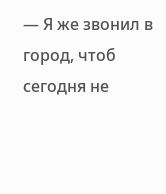— Я же звонил в город, чтоб сегодня не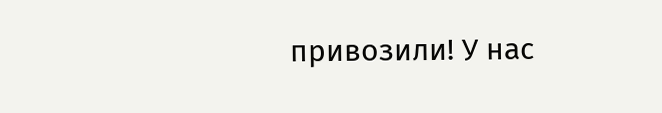привозили! У нас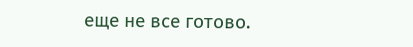еще не все готово.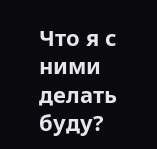Что я с ними делать буду?